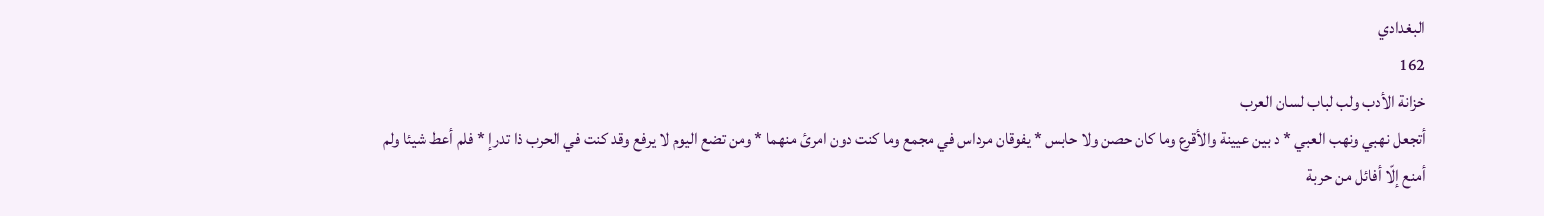البغدادي
162
خزانة الأدب ولب لباب لسان العرب
أتجعل نهبي ونهب العبي * د بين عيينة والأقرع وما كان حصن ولا حابس * يفوقان مرداس في مجمع وما كنت دون امرئ منهما * ومن تضع اليوم لا يرفع وقد كنت في الحرب ذا تدرإ * فلم أعط شيئا ولم أمنع إلّا أفائل من حربة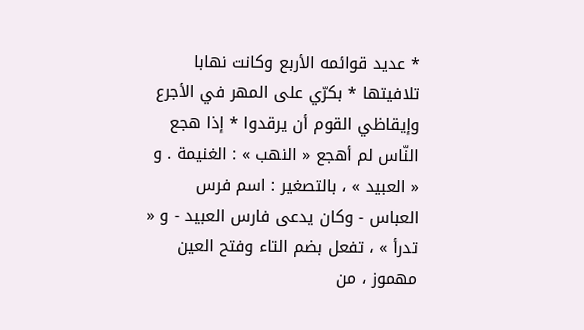* عديد قوائمه الأربع وكانت نهابا تلافيتها * بكرّي على المهر في الأجرع وإيقاظي القوم أن يرقدوا * إذا هجع النّاس لم أهجع « النهب » : الغنيمة . و « العبيد » ، بالتصغير : اسم فرس العباس - وكان يدعى فارس العبيد - و « تدرأ » ، تفعل بضم التاء وفتح العين مهموز ، من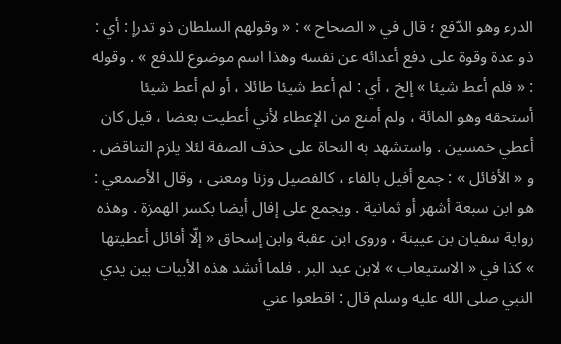الدرء وهو الدّفع ؛ قال في « الصحاح » : « وقولهم السلطان ذو تدرإ : أي : ذو عدة وقوة على دفع أعدائه عن نفسه وهذا اسم موضوع للدفع » . وقوله : « فلم أعط شيئا » إلخ ، أي : لم أعط شيئا طائلا ، أو لم أعط شيئا أستحقه وهو المائة ، ولم أمنع من الإعطاء لأني أعطيت بعضا ، قيل كان أعطي خمسين . واستشهد به النحاة على حذف الصفة لئلا يلزم التناقض . و « الأفائل » : جمع أفيل بالفاء ، كالفصيل وزنا ومعنى ، وقال الأصمعي : هو ابن سبعة أشهر أو ثمانية . ويجمع على إفال أيضا بكسر الهمزة . وهذه رواية سفيان بن عيينة ، وروى ابن عقبة وابن إسحاق « إلّا أفائل أعطيتها » كذا في « الاستيعاب » لابن عبد البر . فلما أنشد هذه الأبيات بين يدي النبي صلى الله عليه وسلم قال : اقطعوا عني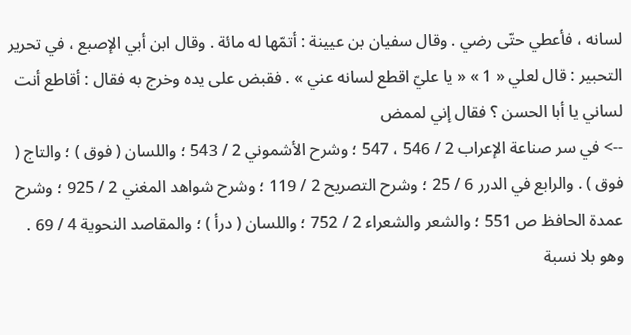لسانه ، فأعطي حتّى رضي . وقال سفيان بن عيينة : أتمّها له مائة . وقال ابن أبي الإصبع ، في تحرير التحبير : قال لعلي « 1 » « يا عليّ اقطع لسانه عني » . فقبض على يده وخرج به فقال : أقاطع أنت لساني يا أبا الحسن ؟ فقال إني لممض
--> في سر صناعة الإعراب 2 / 546 ، 547 ؛ وشرح الأشموني 2 / 543 ؛ واللسان ( فوق ) ؛ والتاج ( فوق ) . والرابع في الدرر 6 / 25 ؛ وشرح التصريح 2 / 119 ؛ وشرح شواهد المغني 2 / 925 ؛ وشرح عمدة الحافظ ص 551 ؛ والشعر والشعراء 2 / 752 ؛ واللسان ( درأ ) ؛ والمقاصد النحوية 4 / 69 . وهو بلا نسبة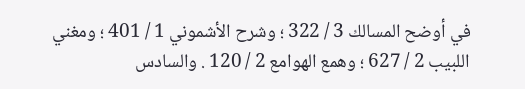في أوضح المسالك 3 / 322 ؛ وشرح الأشموني 1 / 401 ؛ ومغني اللبيب 2 / 627 ؛ وهمع الهوامع 2 / 120 . والسادس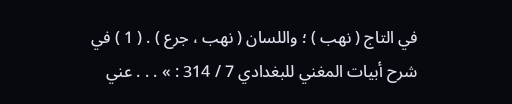في التاج ( نهب ) ؛ واللسان ( نهب ، جرع ) . ( 1 ) في شرح أبيات المغني للبغدادي 7 / 314 : » . . . عني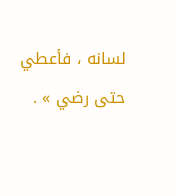لسانه ، فأعطي حتى رضي » .